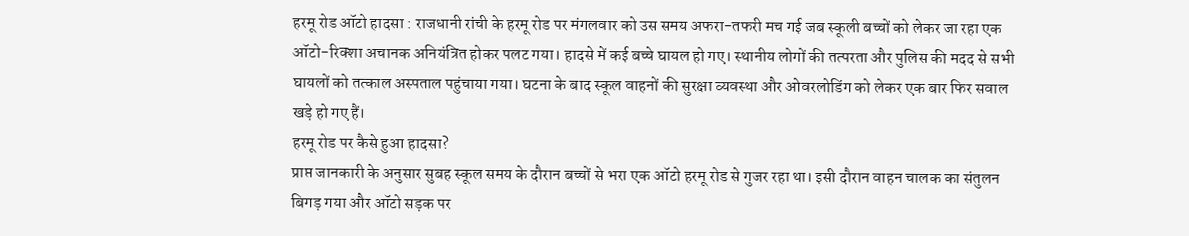हरमू रोड ऑटो हादसा : राजधानी रांची के हरमू रोड पर मंगलवार को उस समय अफरा-तफरी मच गई जब स्कूली बच्चों को लेकर जा रहा एक ऑटो-रिक्शा अचानक अनियंत्रित होकर पलट गया। हादसे में कई बच्चे घायल हो गए। स्थानीय लोगों की तत्परता और पुलिस की मदद से सभी घायलों को तत्काल अस्पताल पहुंचाया गया। घटना के बाद स्कूल वाहनों की सुरक्षा व्यवस्था और ओवरलोडिंग को लेकर एक बार फिर सवाल खड़े हो गए हैं।
हरमू रोड पर कैसे हुआ हादसा?
प्राप्त जानकारी के अनुसार सुबह स्कूल समय के दौरान बच्चों से भरा एक ऑटो हरमू रोड से गुजर रहा था। इसी दौरान वाहन चालक का संतुलन बिगड़ गया और ऑटो सड़क पर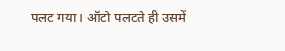पलट गया। ऑटो पलटते ही उसमें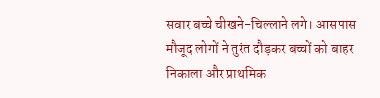सवार बच्चे चीखने-चिल्लाने लगे। आसपास मौजूद लोगों ने तुरंत दौड़कर बच्चों को बाहर निकाला और प्राथमिक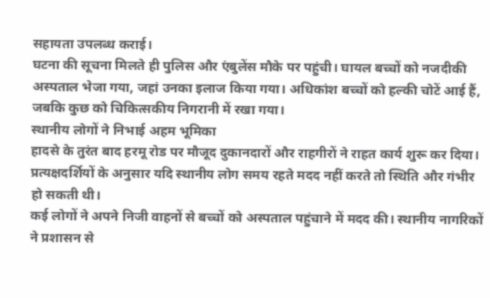सहायता उपलब्ध कराई।
घटना की सूचना मिलते ही पुलिस और एंबुलेंस मौके पर पहुंची। घायल बच्चों को नजदीकी अस्पताल भेजा गया, जहां उनका इलाज किया गया। अधिकांश बच्चों को हल्की चोटें आई हैं, जबकि कुछ को चिकित्सकीय निगरानी में रखा गया।
स्थानीय लोगों ने निभाई अहम भूमिका
हादसे के तुरंत बाद हरमू रोड पर मौजूद दुकानदारों और राहगीरों ने राहत कार्य शुरू कर दिया। प्रत्यक्षदर्शियों के अनुसार यदि स्थानीय लोग समय रहते मदद नहीं करते तो स्थिति और गंभीर हो सकती थी।
कई लोगों ने अपने निजी वाहनों से बच्चों को अस्पताल पहुंचाने में मदद की। स्थानीय नागरिकों ने प्रशासन से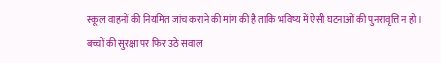स्कूल वाहनों की नियमित जांच कराने की मांग की है ताकि भविष्य में ऐसी घटनाओं की पुनरावृत्ति न हो।
बच्चों की सुरक्षा पर फिर उठे सवाल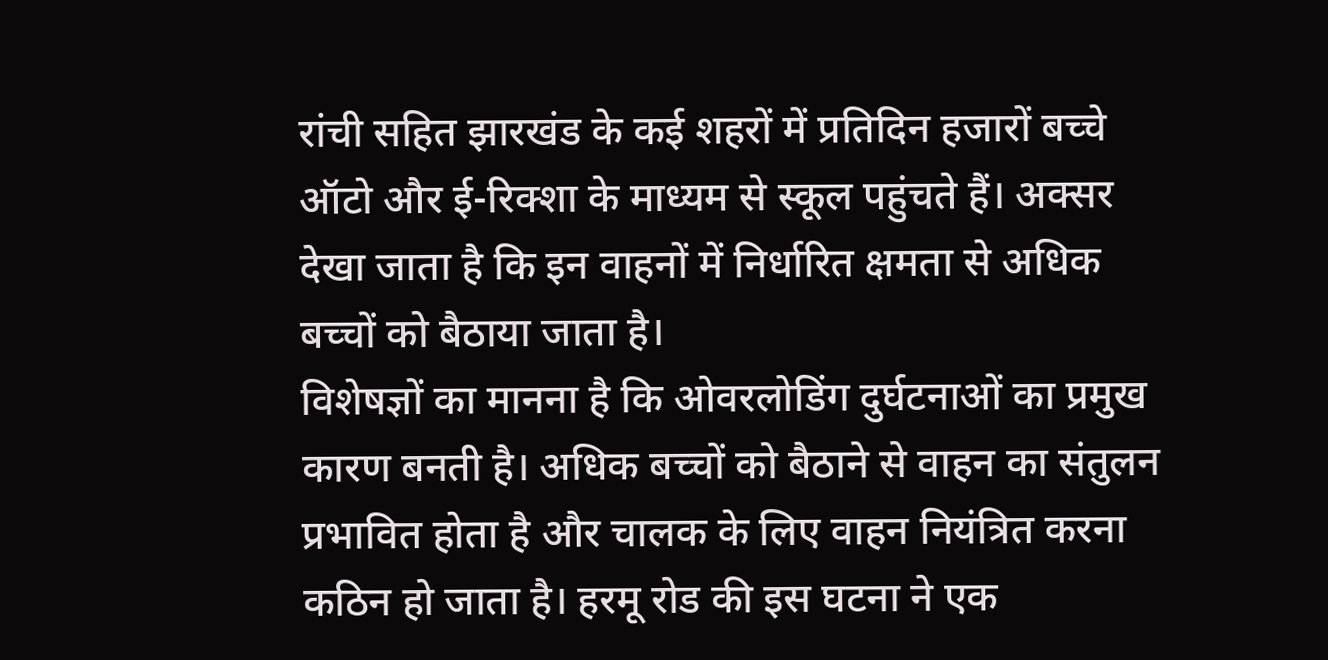रांची सहित झारखंड के कई शहरों में प्रतिदिन हजारों बच्चे ऑटो और ई-रिक्शा के माध्यम से स्कूल पहुंचते हैं। अक्सर देखा जाता है कि इन वाहनों में निर्धारित क्षमता से अधिक बच्चों को बैठाया जाता है।
विशेषज्ञों का मानना है कि ओवरलोडिंग दुर्घटनाओं का प्रमुख कारण बनती है। अधिक बच्चों को बैठाने से वाहन का संतुलन प्रभावित होता है और चालक के लिए वाहन नियंत्रित करना कठिन हो जाता है। हरमू रोड की इस घटना ने एक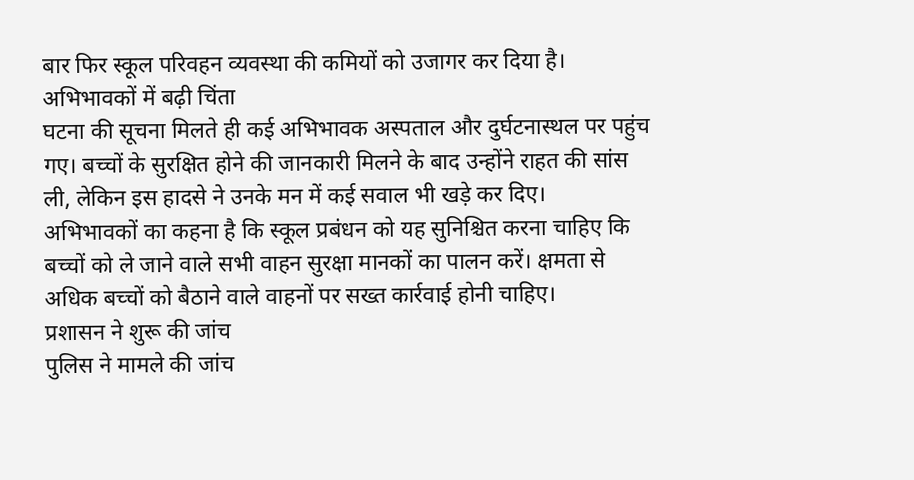बार फिर स्कूल परिवहन व्यवस्था की कमियों को उजागर कर दिया है।
अभिभावकों में बढ़ी चिंता
घटना की सूचना मिलते ही कई अभिभावक अस्पताल और दुर्घटनास्थल पर पहुंच गए। बच्चों के सुरक्षित होने की जानकारी मिलने के बाद उन्होंने राहत की सांस ली, लेकिन इस हादसे ने उनके मन में कई सवाल भी खड़े कर दिए।
अभिभावकों का कहना है कि स्कूल प्रबंधन को यह सुनिश्चित करना चाहिए कि बच्चों को ले जाने वाले सभी वाहन सुरक्षा मानकों का पालन करें। क्षमता से अधिक बच्चों को बैठाने वाले वाहनों पर सख्त कार्रवाई होनी चाहिए।
प्रशासन ने शुरू की जांच
पुलिस ने मामले की जांच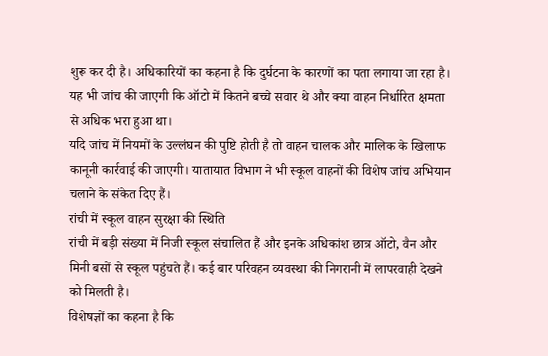शुरू कर दी है। अधिकारियों का कहना है कि दुर्घटना के कारणों का पता लगाया जा रहा है। यह भी जांच की जाएगी कि ऑटो में कितने बच्चे सवार थे और क्या वाहन निर्धारित क्षमता से अधिक भरा हुआ था।
यदि जांच में नियमों के उल्लंघन की पुष्टि होती है तो वाहन चालक और मालिक के खिलाफ कानूनी कार्रवाई की जाएगी। यातायात विभाग ने भी स्कूल वाहनों की विशेष जांच अभियान चलाने के संकेत दिए हैं।
रांची में स्कूल वाहन सुरक्षा की स्थिति
रांची में बड़ी संख्या में निजी स्कूल संचालित हैं और इनके अधिकांश छात्र ऑटो, वैन और मिनी बसों से स्कूल पहुंचते हैं। कई बार परिवहन व्यवस्था की निगरानी में लापरवाही देखने को मिलती है।
विशेषज्ञों का कहना है कि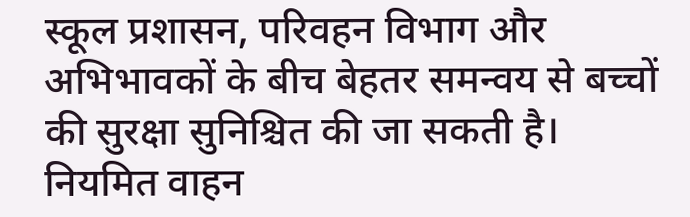स्कूल प्रशासन, परिवहन विभाग और अभिभावकों के बीच बेहतर समन्वय से बच्चों की सुरक्षा सुनिश्चित की जा सकती है। नियमित वाहन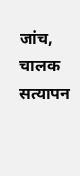जांच, चालक सत्यापन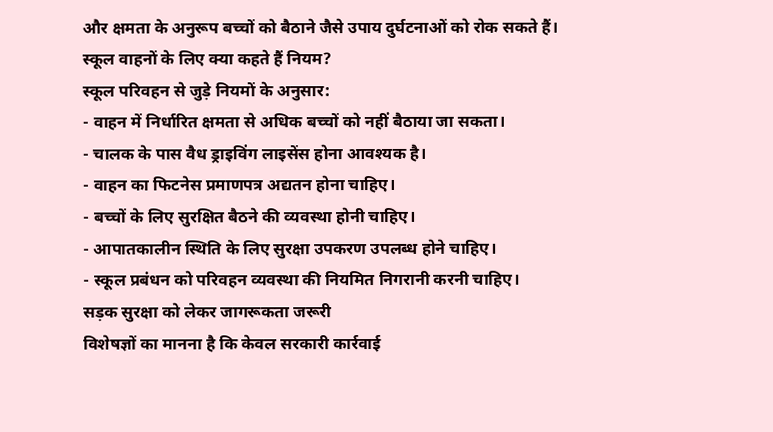और क्षमता के अनुरूप बच्चों को बैठाने जैसे उपाय दुर्घटनाओं को रोक सकते हैं।
स्कूल वाहनों के लिए क्या कहते हैं नियम?
स्कूल परिवहन से जुड़े नियमों के अनुसार:
- वाहन में निर्धारित क्षमता से अधिक बच्चों को नहीं बैठाया जा सकता।
- चालक के पास वैध ड्राइविंग लाइसेंस होना आवश्यक है।
- वाहन का फिटनेस प्रमाणपत्र अद्यतन होना चाहिए।
- बच्चों के लिए सुरक्षित बैठने की व्यवस्था होनी चाहिए।
- आपातकालीन स्थिति के लिए सुरक्षा उपकरण उपलब्ध होने चाहिए।
- स्कूल प्रबंधन को परिवहन व्यवस्था की नियमित निगरानी करनी चाहिए।
सड़क सुरक्षा को लेकर जागरूकता जरूरी
विशेषज्ञों का मानना है कि केवल सरकारी कार्रवाई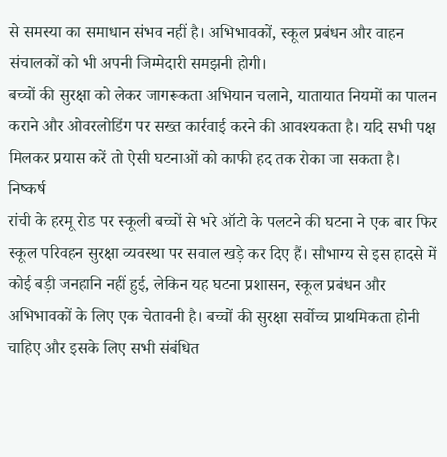से समस्या का समाधान संभव नहीं है। अभिभावकों, स्कूल प्रबंधन और वाहन संचालकों को भी अपनी जिम्मेदारी समझनी होगी।
बच्चों की सुरक्षा को लेकर जागरूकता अभियान चलाने, यातायात नियमों का पालन कराने और ओवरलोडिंग पर सख्त कार्रवाई करने की आवश्यकता है। यदि सभी पक्ष मिलकर प्रयास करें तो ऐसी घटनाओं को काफी हद तक रोका जा सकता है।
निष्कर्ष
रांची के हरमू रोड पर स्कूली बच्चों से भरे ऑटो के पलटने की घटना ने एक बार फिर स्कूल परिवहन सुरक्षा व्यवस्था पर सवाल खड़े कर दिए हैं। सौभाग्य से इस हादसे में कोई बड़ी जनहानि नहीं हुई, लेकिन यह घटना प्रशासन, स्कूल प्रबंधन और अभिभावकों के लिए एक चेतावनी है। बच्चों की सुरक्षा सर्वोच्च प्राथमिकता होनी चाहिए और इसके लिए सभी संबंधित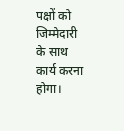पक्षों को जिम्मेदारी के साथ कार्य करना होगा।